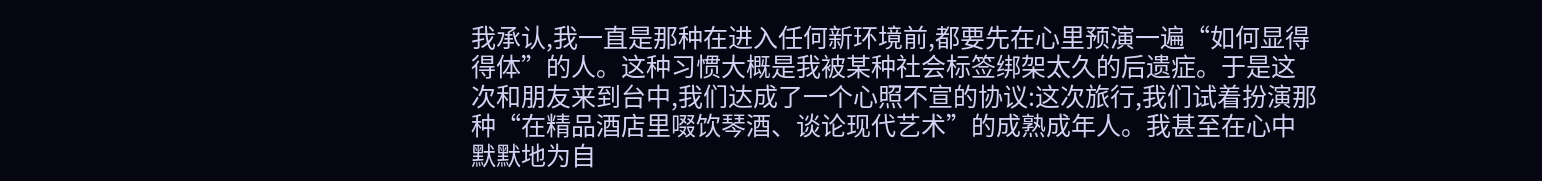我承认,我一直是那种在进入任何新环境前,都要先在心里预演一遍“如何显得得体”的人。这种习惯大概是我被某种社会标签绑架太久的后遗症。于是这次和朋友来到台中,我们达成了一个心照不宣的协议:这次旅行,我们试着扮演那种“在精品酒店里啜饮琴酒、谈论现代艺术”的成熟成年人。我甚至在心中默默地为自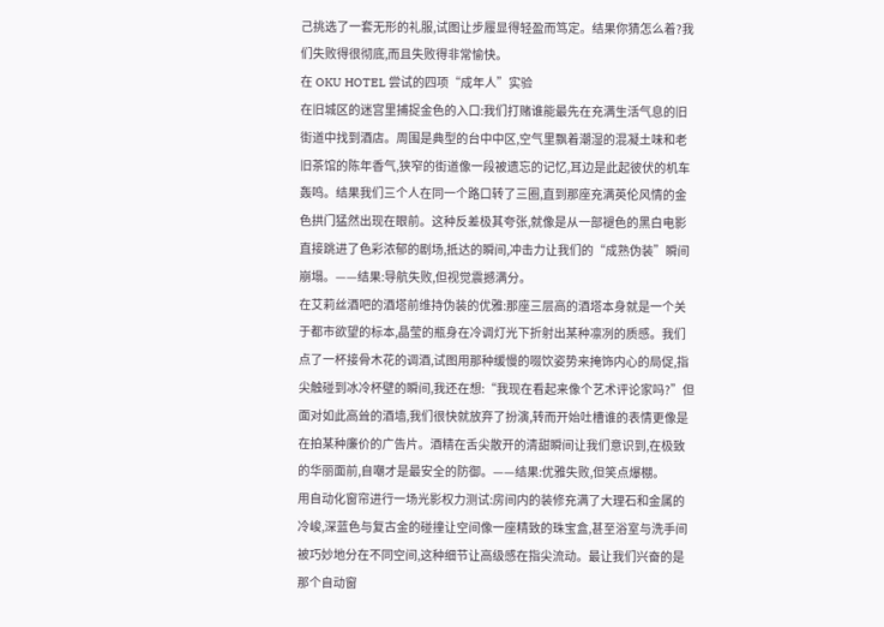己挑选了一套无形的礼服,试图让步履显得轻盈而笃定。结果你猜怎么着?我们失败得很彻底,而且失败得非常愉快。
在 OKU HOTEL 尝试的四项“成年人”实验
在旧城区的迷宫里捕捉金色的入口:我们打赌谁能最先在充满生活气息的旧街道中找到酒店。周围是典型的台中中区,空气里飘着潮湿的混凝土味和老旧茶馆的陈年香气,狭窄的街道像一段被遗忘的记忆,耳边是此起彼伏的机车轰鸣。结果我们三个人在同一个路口转了三圈,直到那座充满英伦风情的金色拱门猛然出现在眼前。这种反差极其夸张,就像是从一部褪色的黑白电影直接跳进了色彩浓郁的剧场,抵达的瞬间,冲击力让我们的“成熟伪装”瞬间崩塌。——结果:导航失败,但视觉震撼满分。
在艾莉丝酒吧的酒塔前维持伪装的优雅:那座三层高的酒塔本身就是一个关于都市欲望的标本,晶莹的瓶身在冷调灯光下折射出某种凛冽的质感。我们点了一杯接骨木花的调酒,试图用那种缓慢的啜饮姿势来掩饰内心的局促,指尖触碰到冰冷杯壁的瞬间,我还在想:“我现在看起来像个艺术评论家吗?”但面对如此高耸的酒墙,我们很快就放弃了扮演,转而开始吐槽谁的表情更像是在拍某种廉价的广告片。酒精在舌尖散开的清甜瞬间让我们意识到,在极致的华丽面前,自嘲才是最安全的防御。——结果:优雅失败,但笑点爆棚。
用自动化窗帘进行一场光影权力测试:房间内的装修充满了大理石和金属的冷峻,深蓝色与复古金的碰撞让空间像一座精致的珠宝盒,甚至浴室与洗手间被巧妙地分在不同空间,这种细节让高级感在指尖流动。最让我们兴奋的是那个自动窗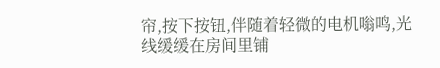帘,按下按钮,伴随着轻微的电机嗡鸣,光线缓缓在房间里铺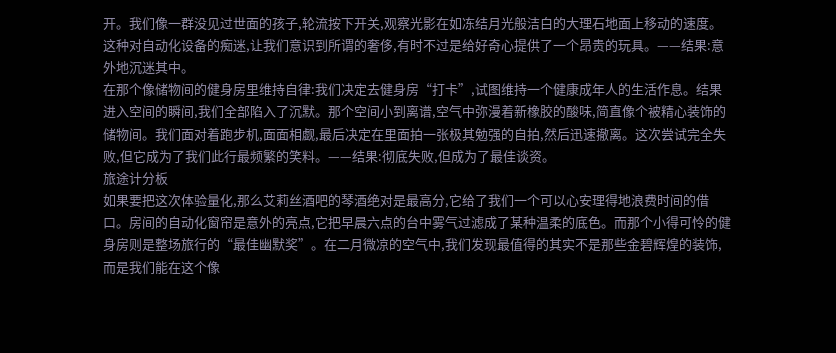开。我们像一群没见过世面的孩子,轮流按下开关,观察光影在如冻结月光般洁白的大理石地面上移动的速度。这种对自动化设备的痴迷,让我们意识到所谓的奢侈,有时不过是给好奇心提供了一个昂贵的玩具。——结果:意外地沉迷其中。
在那个像储物间的健身房里维持自律:我们决定去健身房“打卡”,试图维持一个健康成年人的生活作息。结果进入空间的瞬间,我们全部陷入了沉默。那个空间小到离谱,空气中弥漫着新橡胶的酸味,简直像个被精心装饰的储物间。我们面对着跑步机,面面相觑,最后决定在里面拍一张极其勉强的自拍,然后迅速撤离。这次尝试完全失败,但它成为了我们此行最频繁的笑料。——结果:彻底失败,但成为了最佳谈资。
旅途计分板
如果要把这次体验量化,那么艾莉丝酒吧的琴酒绝对是最高分,它给了我们一个可以心安理得地浪费时间的借口。房间的自动化窗帘是意外的亮点,它把早晨六点的台中雾气过滤成了某种温柔的底色。而那个小得可怜的健身房则是整场旅行的“最佳幽默奖”。在二月微凉的空气中,我们发现最值得的其实不是那些金碧辉煌的装饰,而是我们能在这个像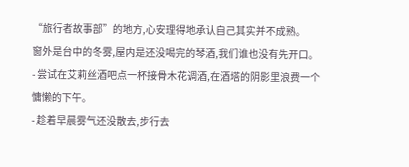“旅行者故事部”的地方,心安理得地承认自己其实并不成熟。
窗外是台中的冬雾,屋内是还没喝完的琴酒,我们谁也没有先开口。
- 尝试在艾莉丝酒吧点一杯接骨木花调酒,在酒塔的阴影里浪费一个慵懒的下午。
- 趁着早晨雾气还没散去,步行去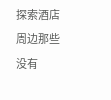探索酒店周边那些没有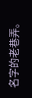名字的老巷弄。